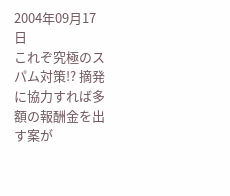2004年09月17日
これぞ究極のスパム対策!? 摘発に協力すれば多額の報酬金を出す案が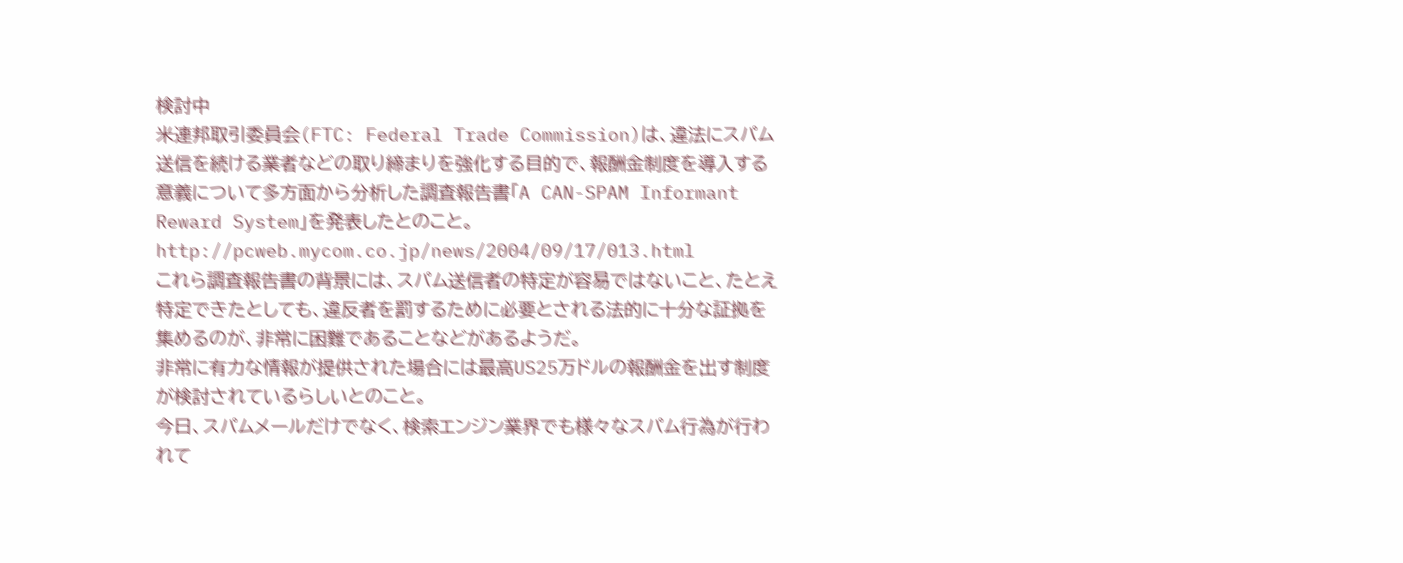検討中
米連邦取引委員会(FTC: Federal Trade Commission)は、違法にスパム送信を続ける業者などの取り締まりを強化する目的で、報酬金制度を導入する意義について多方面から分析した調査報告書「A CAN-SPAM Informant Reward System」を発表したとのこと。
http://pcweb.mycom.co.jp/news/2004/09/17/013.html
これら調査報告書の背景には、スパム送信者の特定が容易ではないこと、たとえ特定できたとしても、違反者を罰するために必要とされる法的に十分な証拠を集めるのが、非常に困難であることなどがあるようだ。
非常に有力な情報が提供された場合には最高US25万ドルの報酬金を出す制度が検討されているらしいとのこと。
今日、スパムメールだけでなく、検索エンジン業界でも様々なスパム行為が行われて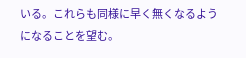いる。これらも同様に早く無くなるようになることを望む。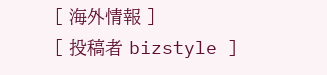[ 海外情報 ]
[ 投稿者 bizstyle ]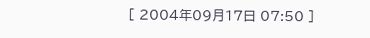[ 2004年09月17日 07:50 ]